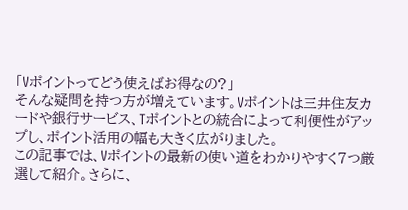「Vポイントってどう使えばお得なの?」
そんな疑問を持つ方が増えています。Vポイントは三井住友カードや銀行サービス、Tポイントとの統合によって利便性がアップし、ポイント活用の幅も大きく広がりました。
この記事では、Vポイントの最新の使い道をわかりやすく7つ厳選して紹介。さらに、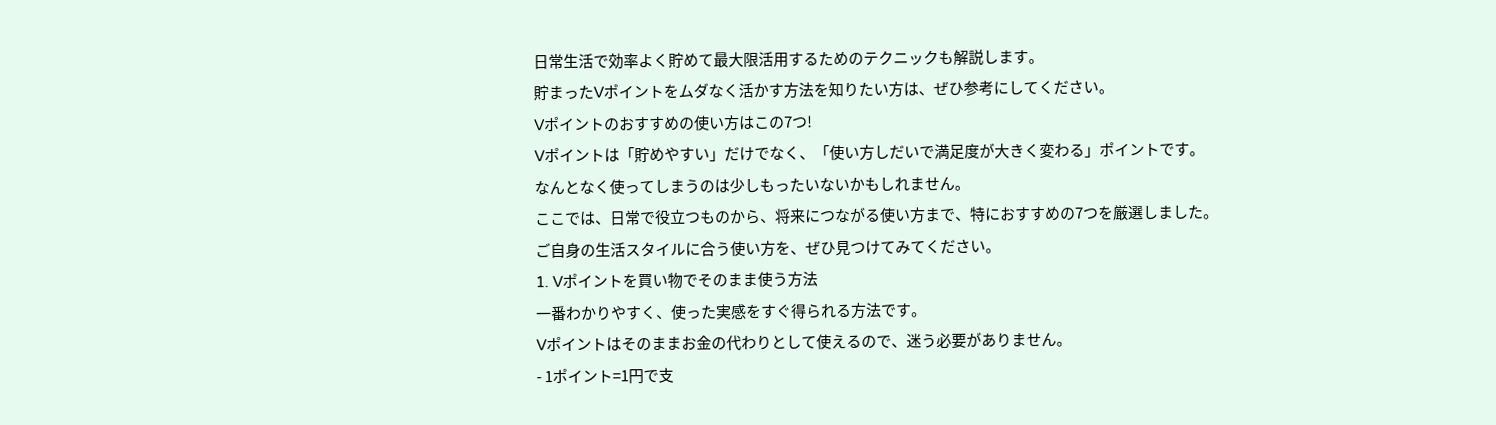日常生活で効率よく貯めて最大限活用するためのテクニックも解説します。
貯まったVポイントをムダなく活かす方法を知りたい方は、ぜひ参考にしてください。
Vポイントのおすすめの使い方はこの7つ!
Vポイントは「貯めやすい」だけでなく、「使い方しだいで満足度が大きく変わる」ポイントです。
なんとなく使ってしまうのは少しもったいないかもしれません。
ここでは、日常で役立つものから、将来につながる使い方まで、特におすすめの7つを厳選しました。
ご自身の生活スタイルに合う使い方を、ぜひ見つけてみてください。
1. Vポイントを買い物でそのまま使う方法
一番わかりやすく、使った実感をすぐ得られる方法です。
Vポイントはそのままお金の代わりとして使えるので、迷う必要がありません。
- 1ポイント=1円で支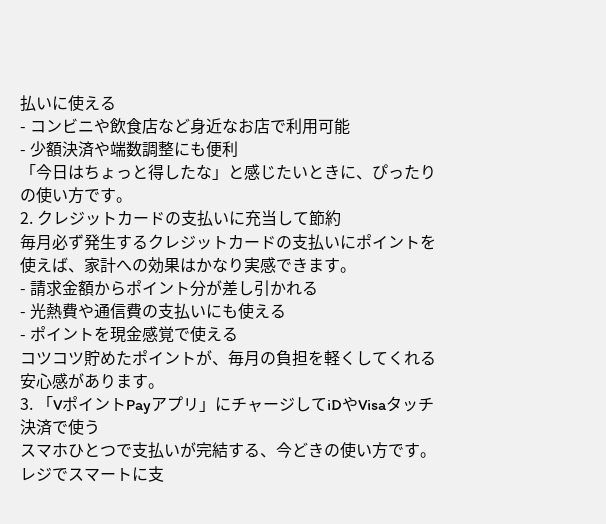払いに使える
- コンビニや飲食店など身近なお店で利用可能
- 少額決済や端数調整にも便利
「今日はちょっと得したな」と感じたいときに、ぴったりの使い方です。
2. クレジットカードの支払いに充当して節約
毎月必ず発生するクレジットカードの支払いにポイントを使えば、家計への効果はかなり実感できます。
- 請求金額からポイント分が差し引かれる
- 光熱費や通信費の支払いにも使える
- ポイントを現金感覚で使える
コツコツ貯めたポイントが、毎月の負担を軽くしてくれる安心感があります。
3. 「VポイントPayアプリ」にチャージしてiDやVisaタッチ決済で使う
スマホひとつで支払いが完結する、今どきの使い方です。
レジでスマートに支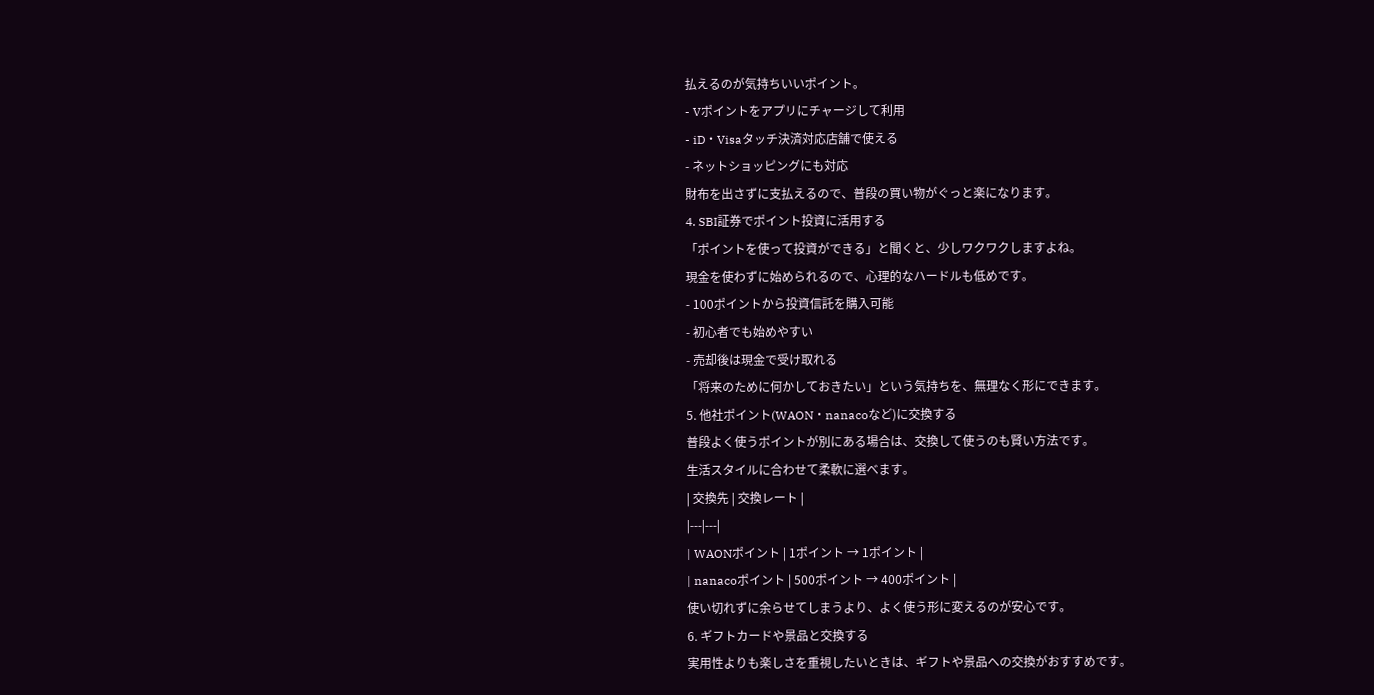払えるのが気持ちいいポイント。
- Vポイントをアプリにチャージして利用
- iD・Visaタッチ決済対応店舗で使える
- ネットショッピングにも対応
財布を出さずに支払えるので、普段の買い物がぐっと楽になります。
4. SBI証券でポイント投資に活用する
「ポイントを使って投資ができる」と聞くと、少しワクワクしますよね。
現金を使わずに始められるので、心理的なハードルも低めです。
- 100ポイントから投資信託を購入可能
- 初心者でも始めやすい
- 売却後は現金で受け取れる
「将来のために何かしておきたい」という気持ちを、無理なく形にできます。
5. 他社ポイント(WAON・nanacoなど)に交換する
普段よく使うポイントが別にある場合は、交換して使うのも賢い方法です。
生活スタイルに合わせて柔軟に選べます。
| 交換先 | 交換レート |
|---|---|
| WAONポイント | 1ポイント → 1ポイント |
| nanacoポイント | 500ポイント → 400ポイント |
使い切れずに余らせてしまうより、よく使う形に変えるのが安心です。
6. ギフトカードや景品と交換する
実用性よりも楽しさを重視したいときは、ギフトや景品への交換がおすすめです。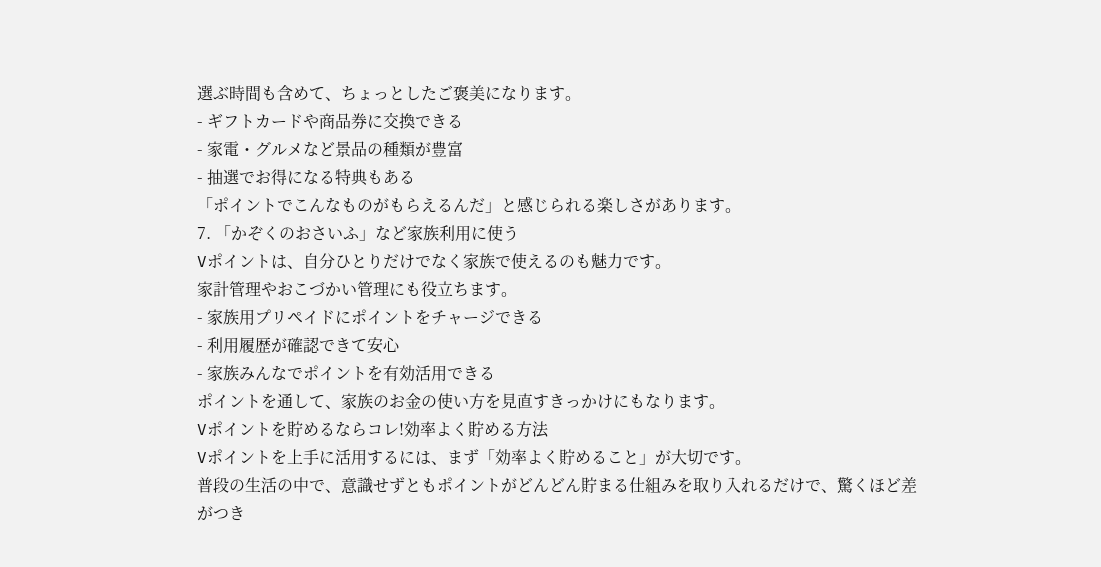選ぶ時間も含めて、ちょっとしたご褒美になります。
- ギフトカードや商品券に交換できる
- 家電・グルメなど景品の種類が豊富
- 抽選でお得になる特典もある
「ポイントでこんなものがもらえるんだ」と感じられる楽しさがあります。
7. 「かぞくのおさいふ」など家族利用に使う
Vポイントは、自分ひとりだけでなく家族で使えるのも魅力です。
家計管理やおこづかい管理にも役立ちます。
- 家族用プリペイドにポイントをチャージできる
- 利用履歴が確認できて安心
- 家族みんなでポイントを有効活用できる
ポイントを通して、家族のお金の使い方を見直すきっかけにもなります。
Vポイントを貯めるならコレ!効率よく貯める方法
Vポイントを上手に活用するには、まず「効率よく貯めること」が大切です。
普段の生活の中で、意識せずともポイントがどんどん貯まる仕組みを取り入れるだけで、驚くほど差がつき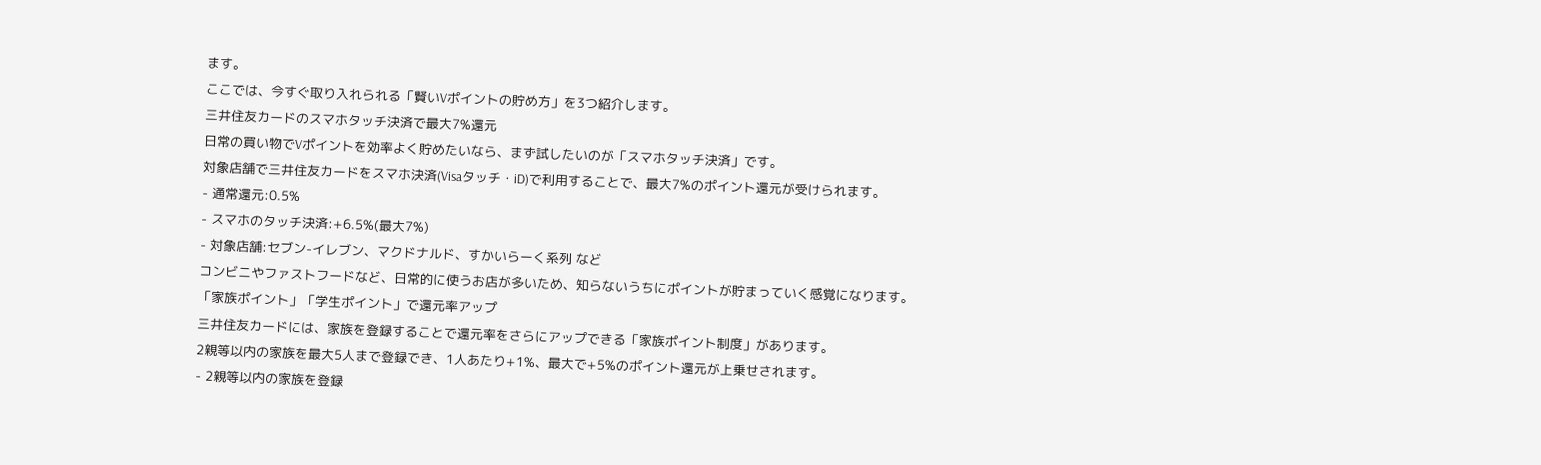ます。
ここでは、今すぐ取り入れられる「賢いVポイントの貯め方」を3つ紹介します。
三井住友カードのスマホタッチ決済で最大7%還元
日常の買い物でVポイントを効率よく貯めたいなら、まず試したいのが「スマホタッチ決済」です。
対象店舗で三井住友カードをスマホ決済(Visaタッチ・iD)で利用することで、最大7%のポイント還元が受けられます。
- 通常還元:0.5%
- スマホのタッチ決済:+6.5%(最大7%)
- 対象店舗:セブン-イレブン、マクドナルド、すかいらーく系列 など
コンビニやファストフードなど、日常的に使うお店が多いため、知らないうちにポイントが貯まっていく感覚になります。
「家族ポイント」「学生ポイント」で還元率アップ
三井住友カードには、家族を登録することで還元率をさらにアップできる「家族ポイント制度」があります。
2親等以内の家族を最大5人まで登録でき、1人あたり+1%、最大で+5%のポイント還元が上乗せされます。
- 2親等以内の家族を登録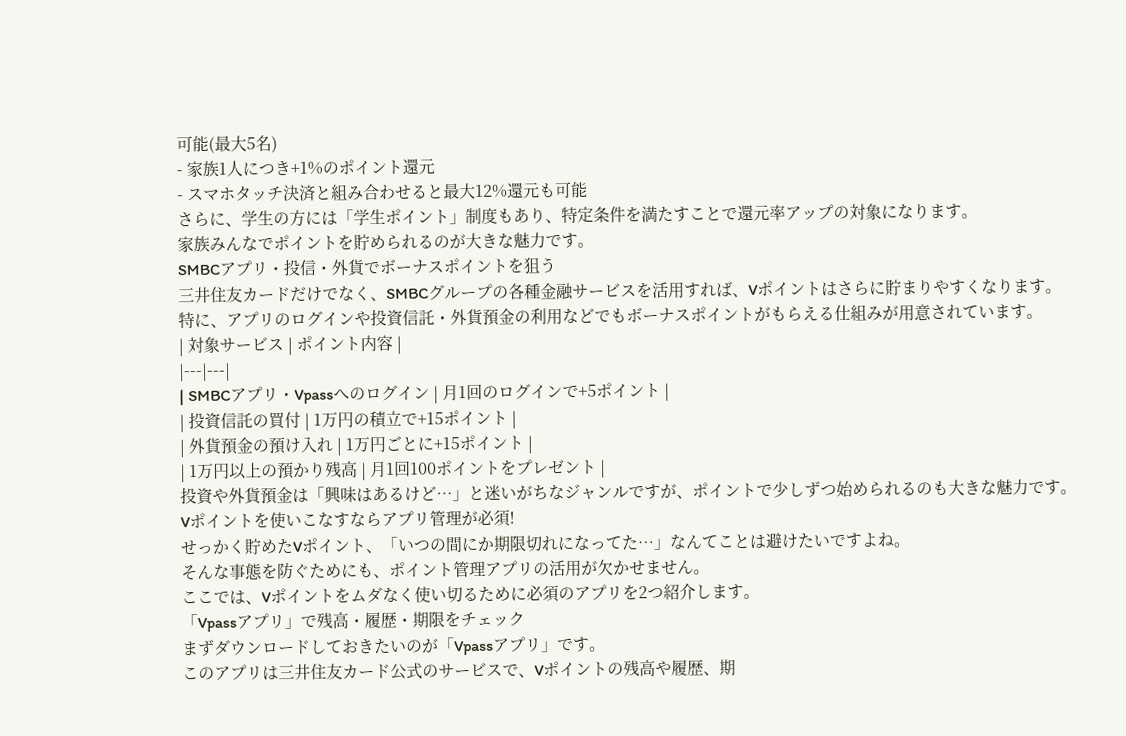可能(最大5名)
- 家族1人につき+1%のポイント還元
- スマホタッチ決済と組み合わせると最大12%還元も可能
さらに、学生の方には「学生ポイント」制度もあり、特定条件を満たすことで還元率アップの対象になります。
家族みんなでポイントを貯められるのが大きな魅力です。
SMBCアプリ・投信・外貨でボーナスポイントを狙う
三井住友カードだけでなく、SMBCグループの各種金融サービスを活用すれば、Vポイントはさらに貯まりやすくなります。
特に、アプリのログインや投資信託・外貨預金の利用などでもボーナスポイントがもらえる仕組みが用意されています。
| 対象サービス | ポイント内容 |
|---|---|
| SMBCアプリ・Vpassへのログイン | 月1回のログインで+5ポイント |
| 投資信託の買付 | 1万円の積立で+15ポイント |
| 外貨預金の預け入れ | 1万円ごとに+15ポイント |
| 1万円以上の預かり残高 | 月1回100ポイントをプレゼント |
投資や外貨預金は「興味はあるけど…」と迷いがちなジャンルですが、ポイントで少しずつ始められるのも大きな魅力です。
Vポイントを使いこなすならアプリ管理が必須!
せっかく貯めたVポイント、「いつの間にか期限切れになってた…」なんてことは避けたいですよね。
そんな事態を防ぐためにも、ポイント管理アプリの活用が欠かせません。
ここでは、Vポイントをムダなく使い切るために必須のアプリを2つ紹介します。
「Vpassアプリ」で残高・履歴・期限をチェック
まずダウンロードしておきたいのが「Vpassアプリ」です。
このアプリは三井住友カード公式のサービスで、Vポイントの残高や履歴、期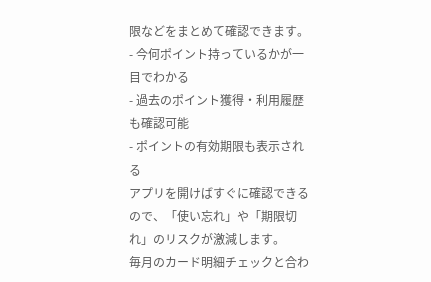限などをまとめて確認できます。
- 今何ポイント持っているかが一目でわかる
- 過去のポイント獲得・利用履歴も確認可能
- ポイントの有効期限も表示される
アプリを開けばすぐに確認できるので、「使い忘れ」や「期限切れ」のリスクが激減します。
毎月のカード明細チェックと合わ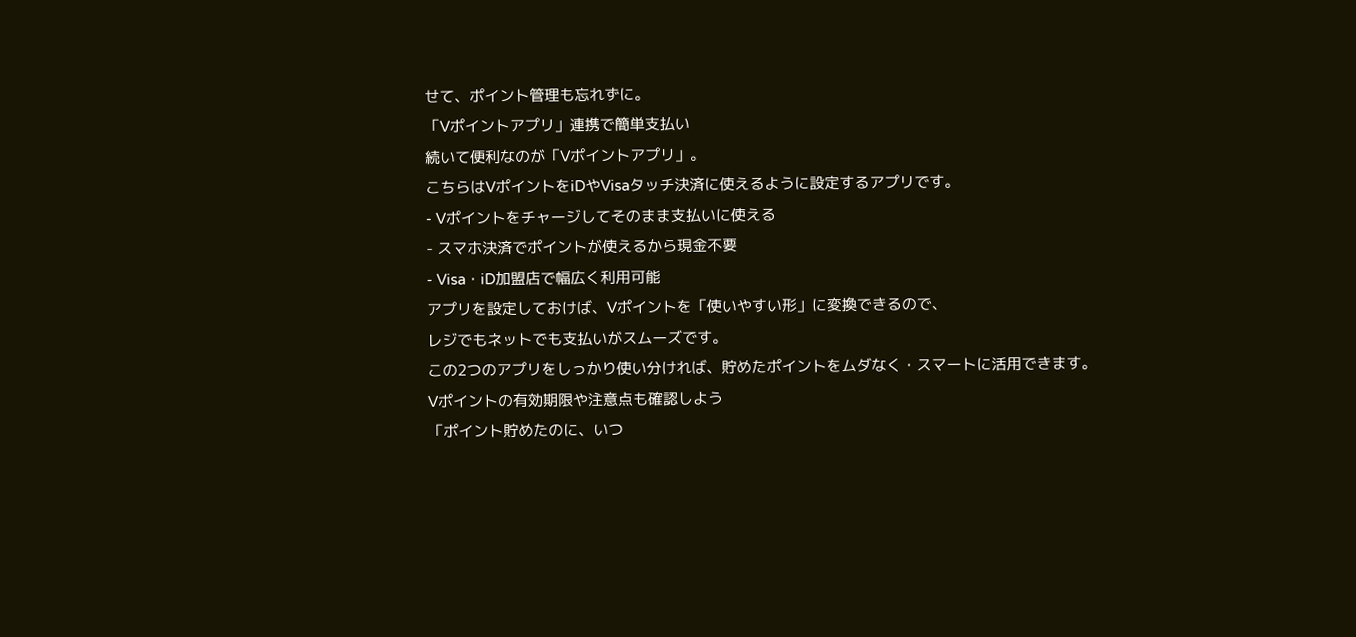せて、ポイント管理も忘れずに。
「Vポイントアプリ」連携で簡単支払い
続いて便利なのが「Vポイントアプリ」。
こちらはVポイントをiDやVisaタッチ決済に使えるように設定するアプリです。
- Vポイントをチャージしてそのまま支払いに使える
- スマホ決済でポイントが使えるから現金不要
- Visa・iD加盟店で幅広く利用可能
アプリを設定しておけば、Vポイントを「使いやすい形」に変換できるので、
レジでもネットでも支払いがスムーズです。
この2つのアプリをしっかり使い分ければ、貯めたポイントをムダなく・スマートに活用できます。
Vポイントの有効期限や注意点も確認しよう
「ポイント貯めたのに、いつ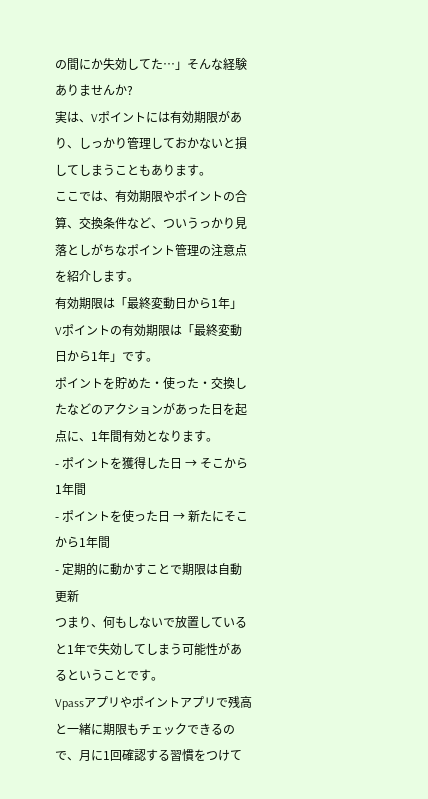の間にか失効してた…」そんな経験ありませんか?
実は、Vポイントには有効期限があり、しっかり管理しておかないと損してしまうこともあります。
ここでは、有効期限やポイントの合算、交換条件など、ついうっかり見落としがちなポイント管理の注意点を紹介します。
有効期限は「最終変動日から1年」
Vポイントの有効期限は「最終変動日から1年」です。
ポイントを貯めた・使った・交換したなどのアクションがあった日を起点に、1年間有効となります。
- ポイントを獲得した日 → そこから1年間
- ポイントを使った日 → 新たにそこから1年間
- 定期的に動かすことで期限は自動更新
つまり、何もしないで放置していると1年で失効してしまう可能性があるということです。
Vpassアプリやポイントアプリで残高と一緒に期限もチェックできるので、月に1回確認する習慣をつけて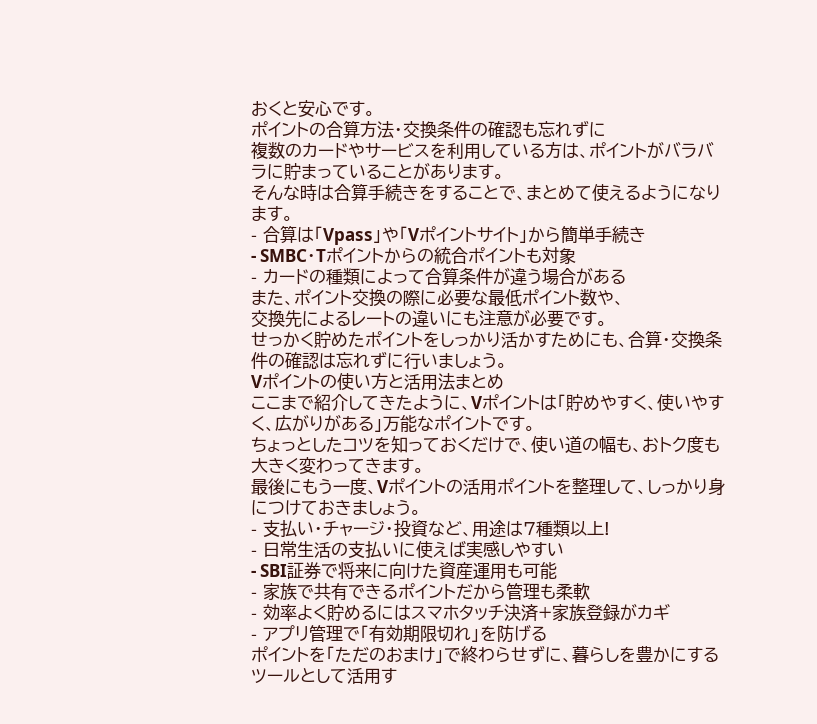おくと安心です。
ポイントの合算方法・交換条件の確認も忘れずに
複数のカードやサービスを利用している方は、ポイントがバラバラに貯まっていることがあります。
そんな時は合算手続きをすることで、まとめて使えるようになります。
- 合算は「Vpass」や「Vポイントサイト」から簡単手続き
- SMBC・Tポイントからの統合ポイントも対象
- カードの種類によって合算条件が違う場合がある
また、ポイント交換の際に必要な最低ポイント数や、
交換先によるレートの違いにも注意が必要です。
せっかく貯めたポイントをしっかり活かすためにも、合算・交換条件の確認は忘れずに行いましょう。
Vポイントの使い方と活用法まとめ
ここまで紹介してきたように、Vポイントは「貯めやすく、使いやすく、広がりがある」万能なポイントです。
ちょっとしたコツを知っておくだけで、使い道の幅も、おトク度も大きく変わってきます。
最後にもう一度、Vポイントの活用ポイントを整理して、しっかり身につけておきましょう。
- 支払い・チャージ・投資など、用途は7種類以上!
- 日常生活の支払いに使えば実感しやすい
- SBI証券で将来に向けた資産運用も可能
- 家族で共有できるポイントだから管理も柔軟
- 効率よく貯めるにはスマホタッチ決済+家族登録がカギ
- アプリ管理で「有効期限切れ」を防げる
ポイントを「ただのおまけ」で終わらせずに、暮らしを豊かにするツールとして活用す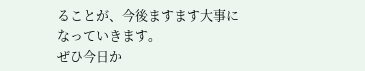ることが、今後ますます大事になっていきます。
ぜひ今日か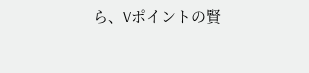ら、Vポイントの賢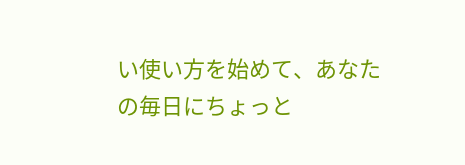い使い方を始めて、あなたの毎日にちょっと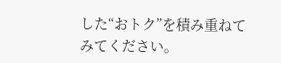した“おトク”を積み重ねてみてください。